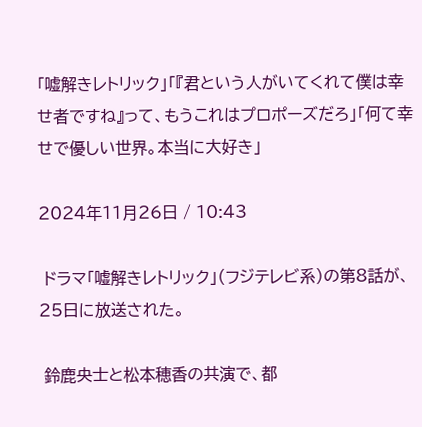「嘘解きレトリック」「『君という人がいてくれて僕は幸せ者ですね』って、もうこれはプロポーズだろ」「何て幸せで優しい世界。本当に大好き」

2024年11月26日 / 10:43

 ドラマ「嘘解きレトリック」(フジテレビ系)の第8話が、25日に放送された。

 鈴鹿央士と松本穂香の共演で、都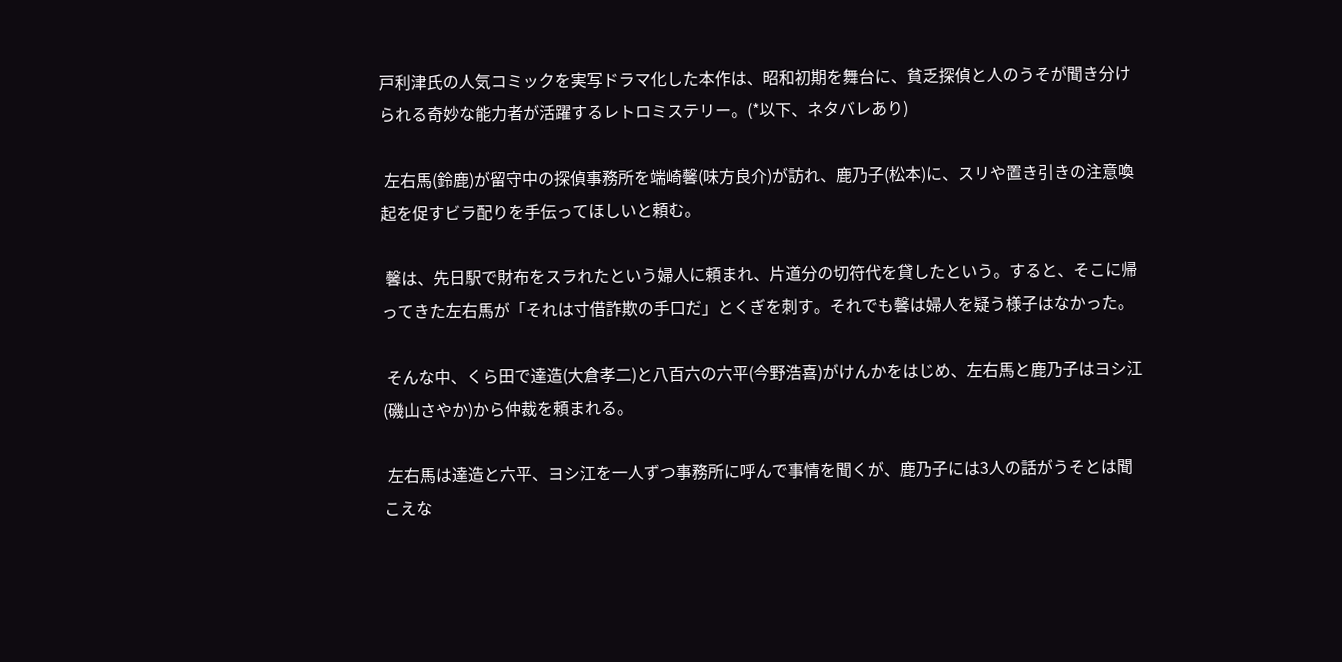戸利津氏の人気コミックを実写ドラマ化した本作は、昭和初期を舞台に、貧乏探偵と人のうそが聞き分けられる奇妙な能力者が活躍するレトロミステリー。(*以下、ネタバレあり)

 左右馬(鈴鹿)が留守中の探偵事務所を端崎馨(味方良介)が訪れ、鹿乃子(松本)に、スリや置き引きの注意喚起を促すビラ配りを手伝ってほしいと頼む。

 馨は、先日駅で財布をスラれたという婦人に頼まれ、片道分の切符代を貸したという。すると、そこに帰ってきた左右馬が「それは寸借詐欺の手口だ」とくぎを刺す。それでも馨は婦人を疑う様子はなかった。

 そんな中、くら田で達造(大倉孝二)と八百六の六平(今野浩喜)がけんかをはじめ、左右馬と鹿乃子はヨシ江(磯山さやか)から仲裁を頼まれる。

 左右馬は達造と六平、ヨシ江を一人ずつ事務所に呼んで事情を聞くが、鹿乃子には3人の話がうそとは聞こえな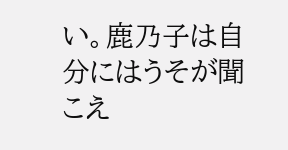い。鹿乃子は自分にはうそが聞こえ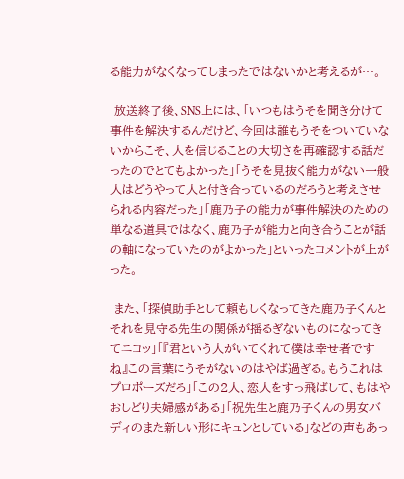る能力がなくなってしまったではないかと考えるが…。

 放送終了後、SNS上には、「いつもはうそを聞き分けて事件を解決するんだけど、今回は誰もうそをついていないからこそ、人を信じることの大切さを再確認する話だったのでとてもよかった」「うそを見抜く能力がない一般人はどうやって人と付き合っているのだろうと考えさせられる内容だった」「鹿乃子の能力が事件解決のための単なる道具ではなく、鹿乃子が能力と向き合うことが話の軸になっていたのがよかった」といったコメントが上がった。

 また、「探偵助手として頼もしくなってきた鹿乃子くんとそれを見守る先生の関係が揺るぎないものになってきてニコッ」「『君という人がいてくれて僕は幸せ者ですね』この言葉にうそがないのはやば過ぎる。もうこれはプロポーズだろ」「この2人、恋人をすっ飛ばして、もはやおしどり夫婦感がある」「祝先生と鹿乃子くんの男女バディのまた新しい形にキュンとしている」などの声もあっ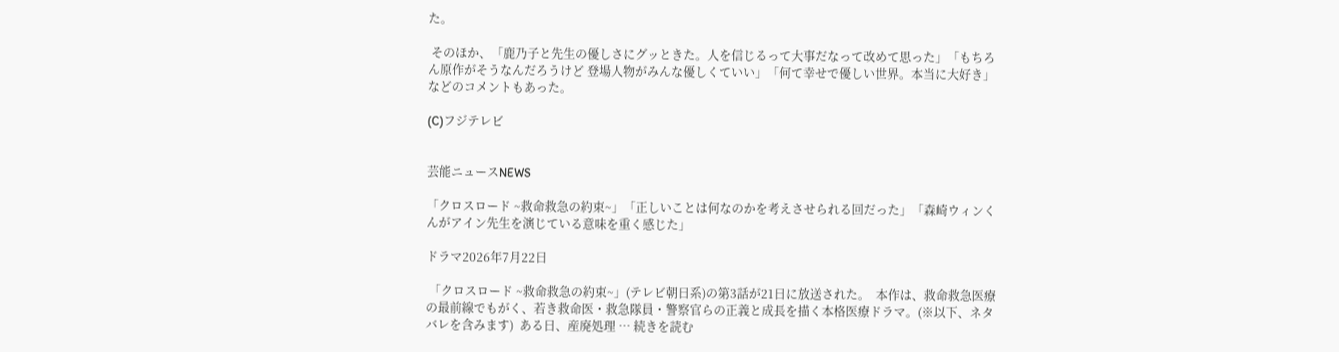た。

 そのほか、「鹿乃子と先生の優しさにグッときた。人を信じるって大事だなって改めて思った」「もちろん原作がそうなんだろうけど 登場人物がみんな優しくていい」「何て幸せで優しい世界。本当に大好き」などのコメントもあった。

(C)フジテレビ


芸能ニュースNEWS

「クロスロード ~救命救急の約束~」「正しいことは何なのかを考えさせられる回だった」「森崎ウィンくんがアイン先生を演じている意味を重く感じた」

ドラマ2026年7月22日

 「クロスロード ~救命救急の約束~」(テレビ朝日系)の第3話が21日に放送された。  本作は、救命救急医療の最前線でもがく、若き救命医・救急隊員・警察官らの正義と成長を描く本格医療ドラマ。(※以下、ネタバレを含みます)  ある日、産廃処理 … 続きを読む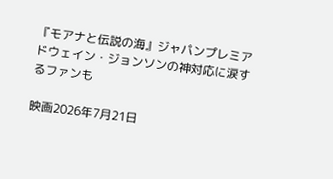『モアナと伝説の海』ジャパンプレミア ドウェイン・ジョンソンの神対応に涙するファンも

映画2026年7月21日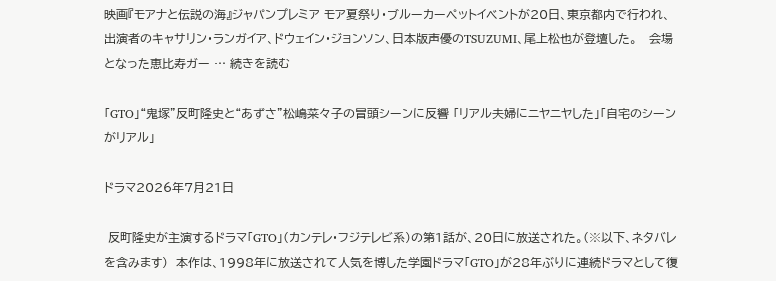映画『モアナと伝説の海』ジャパンプレミア モア夏祭り・ブルーカーペットイベントが20日、東京都内で行われ、出演者のキャサリン・ランガイア、ドウェイン・ジョンソン、日本版声優のTSUZUMI、尾上松也が登壇した。   会場となった恵比寿ガー … 続きを読む

「GTO」“鬼塚”反町隆史と“あずさ”松嶋菜々子の冒頭シーンに反響 「リアル夫婦にニヤニヤした」「自宅のシーンがリアル」

ドラマ2026年7月21日

 反町隆史が主演するドラマ「GTO」(カンテレ・フジテレビ系)の第1話が、20日に放送された。(※以下、ネタバレを含みます)  本作は、1998年に放送されて人気を博した学園ドラマ「GTO」が28年ぶりに連続ドラマとして復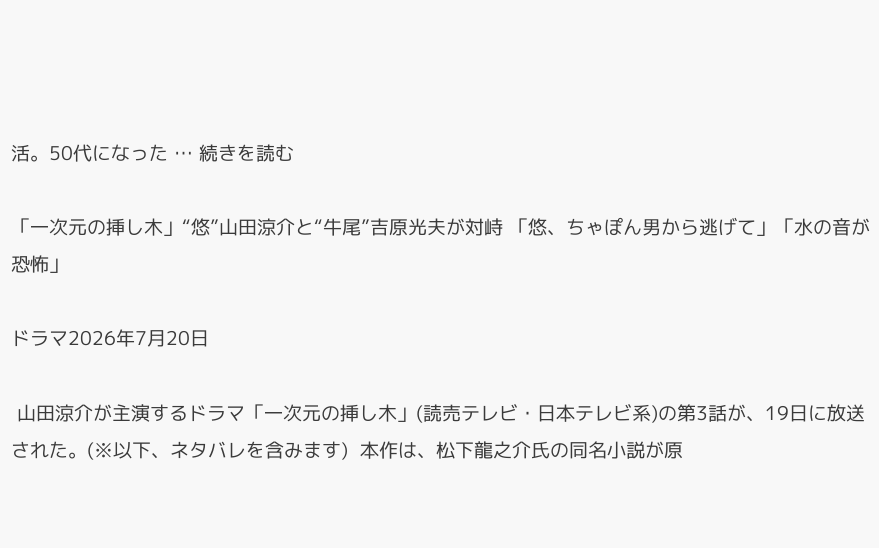活。50代になった … 続きを読む

「一次元の挿し木」“悠”山田涼介と“牛尾”吉原光夫が対峙 「悠、ちゃぽん男から逃げて」「水の音が恐怖」

ドラマ2026年7月20日

 山田涼介が主演するドラマ「一次元の挿し木」(読売テレビ・日本テレビ系)の第3話が、19日に放送された。(※以下、ネタバレを含みます)  本作は、松下龍之介氏の同名小説が原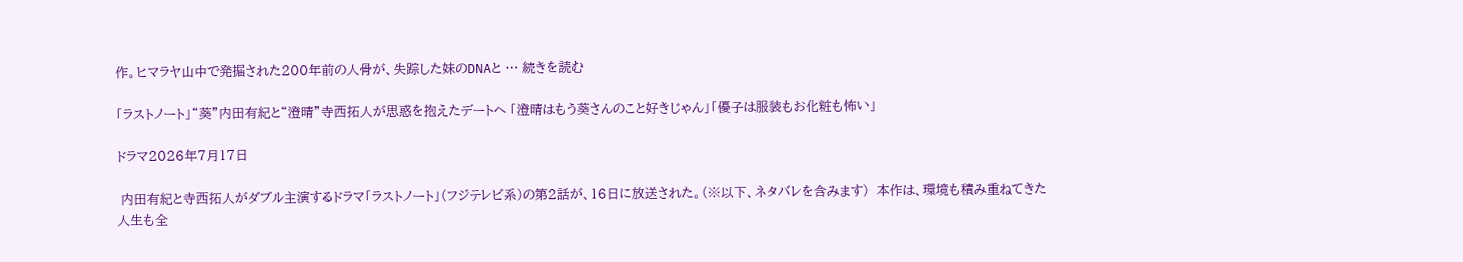作。ヒマラヤ山中で発掘された200年前の人骨が、失踪した妹のDNAと … 続きを読む

「ラストノート」“葵”内田有紀と“澄晴”寺西拓人が思惑を抱えたデートへ 「澄晴はもう葵さんのこと好きじゃん」「優子は服装もお化粧も怖い」

ドラマ2026年7月17日

 内田有紀と寺西拓人がダブル主演するドラマ「ラストノート」(フジテレビ系)の第2話が、16日に放送された。(※以下、ネタバレを含みます)  本作は、環境も積み重ねてきた人生も全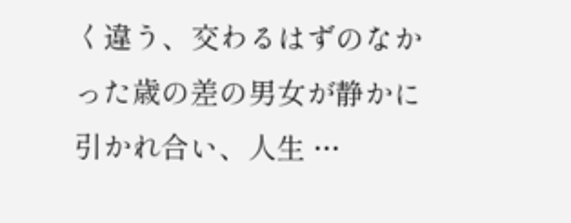く違う、交わるはずのなかった歳の差の男女が静かに引かれ合い、人生 …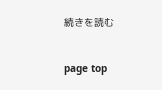続きを読む

page top